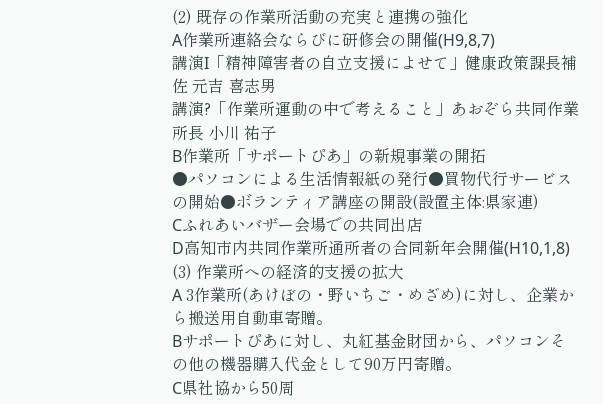(2) 既存の作業所活動の充実と連携の強化
A作業所連絡会ならびに研修会の開催(H9,8,7)
講演I「精神障害者の自立支援によせて」健康政策課長補佐 元吉 喜志男
講演?「作業所運動の中で考えること」あおぞら共同作業所長 小川 祐子
B作業所「サポートぴあ」の新規事業の開拓
●パソコンによる生活情報紙の発行●買物代行サービスの開始●ボランティア講座の開設(設置主体:県家連)
Cふれあいバザー会場での共同出店
D高知市内共同作業所通所者の合同新年会開催(H10,1,8)
(3) 作業所への経済的支援の拡大
A 3作業所(あけぼの・野いちご・めざめ)に対し、企業から搬送用自動車寄贈。
Bサポートぴあに対し、丸紅基金財団から、パソコンその他の機器購入代金として90万円寄贈。
C県社協から50周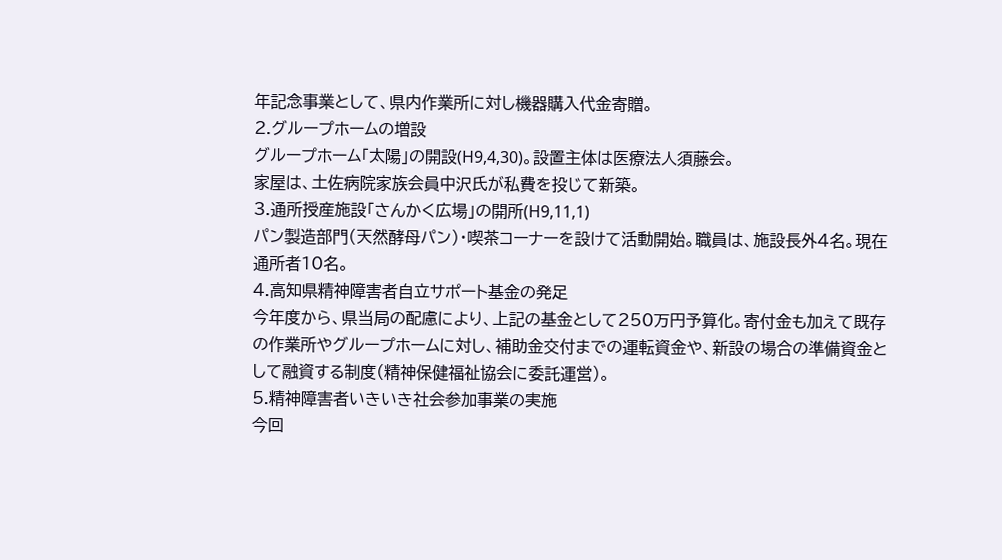年記念事業として、県内作業所に対し機器購入代金寄贈。
2.グループホームの増設
グループホーム「太陽」の開設(H9,4,30)。設置主体は医療法人須藤会。
家屋は、土佐病院家族会員中沢氏が私費を投じて新築。
3.通所授産施設「さんかく広場」の開所(H9,11,1)
パン製造部門(天然酵母パン)・喫茶コーナーを設けて活動開始。職員は、施設長外4名。現在通所者10名。
4.高知県精神障害者自立サポート基金の発足
今年度から、県当局の配慮により、上記の基金として250万円予算化。寄付金も加えて既存の作業所やグループホームに対し、補助金交付までの運転資金や、新設の場合の準備資金として融資する制度(精神保健福祉協会に委託運営)。
5.精神障害者いきいき社会参加事業の実施
今回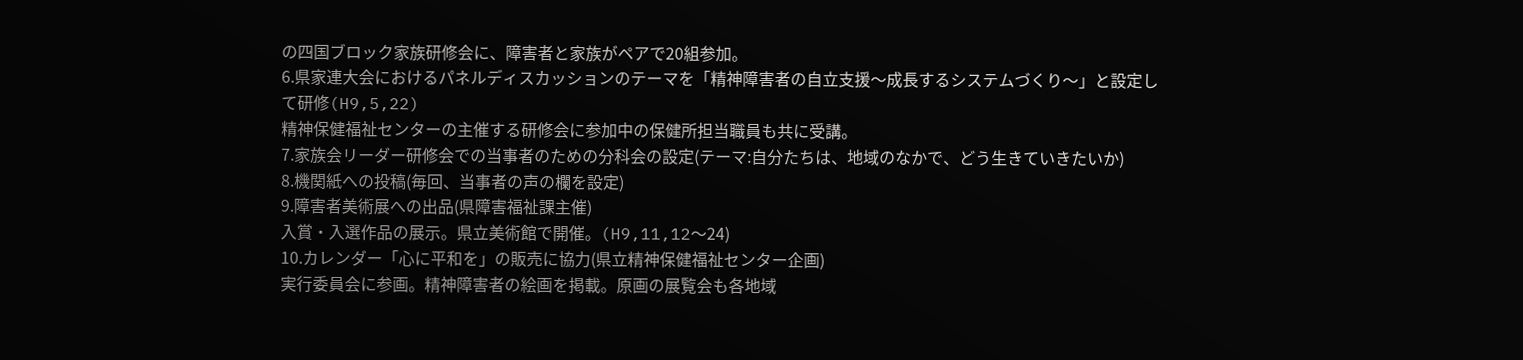の四国ブロック家族研修会に、障害者と家族がペアで20組参加。
6.県家連大会におけるパネルディスカッションのテーマを「精神障害者の自立支援〜成長するシステムづくり〜」と設定して研修(H9,5,22)
精神保健福祉センターの主催する研修会に参加中の保健所担当職員も共に受講。
7.家族会リーダー研修会での当事者のための分科会の設定(テーマ:自分たちは、地域のなかで、どう生きていきたいか)
8.機関紙への投稿(毎回、当事者の声の欄を設定)
9.障害者美術展への出品(県障害福祉課主催)
入賞・入選作品の展示。県立美術館で開催。(H9,11,12〜24)
10.カレンダー「心に平和を」の販売に協力(県立精神保健福祉センター企画)
実行委員会に参画。精神障害者の絵画を掲載。原画の展覧会も各地域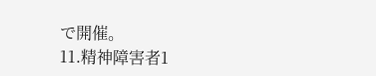で開催。
11.精神障害者1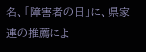名、「障害者の日」に、県家連の推薦によ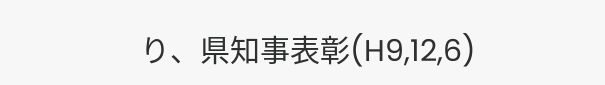り、県知事表彰(H9,12,6)